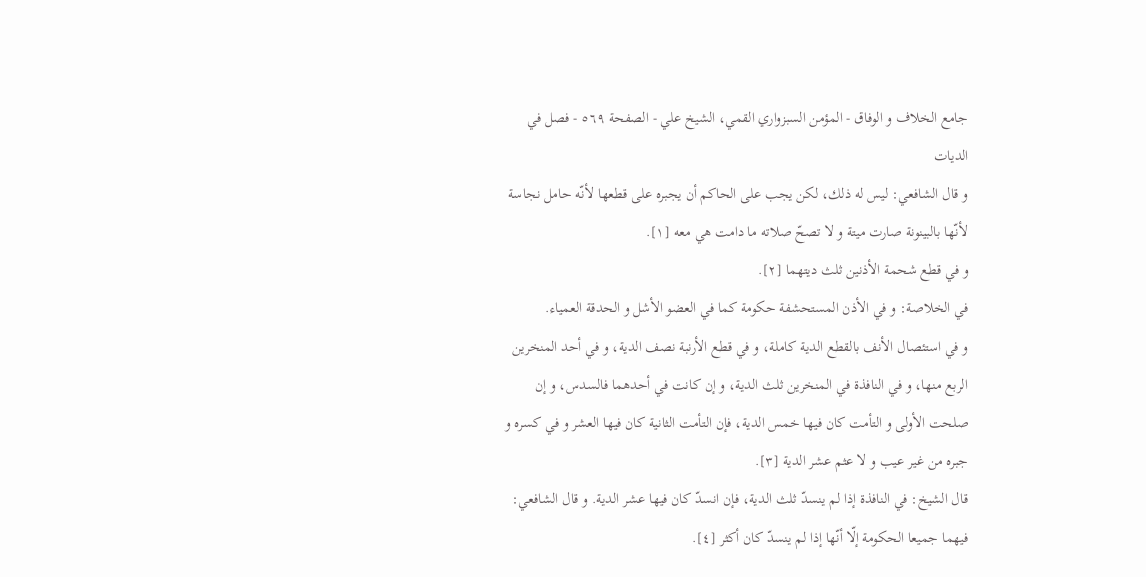جامع الخلاف و الوفاق - المؤمن السبزواري القمي، الشيخ علي - الصفحة ٥٦٩ - فصل في الديات
و قال الشافعي: ليس له ذلك، لكن يجب على الحاكم أن يجبره على قطعها لأنّه حامل نجاسة لأنّها بالبينونة صارت ميتة و لا تصحّ صلاته ما دامت هي معه [١].
و في قطع شحمة الأذنين ثلث ديتهما [٢].
في الخلاصة: و في الأذن المستحشفة حكومة كما في العضو الأشل و الحدقة العمياء.
و في استئصال الأنف بالقطع الدية كاملة، و في قطع الأرنبة نصف الدية، و في أحد المنخرين الربع منها، و في النافذة في المنخرين ثلث الدية، و إن كانت في أحدهما فالسدس، و إن صلحت الأولى و التأمت كان فيها خمس الدية، فإن التأمت الثانية كان فيها العشر و في كسره و جبره من غير عيب و لا عثم عشر الدية [٣].
قال الشيخ: في النافذة إذا لم ينسدّ ثلث الدية، فإن انسدّ كان فيها عشر الدية. و قال الشافعي: فيهما جميعا الحكومة إلّا أنّها إذا لم ينسدّ كان أكثر [٤].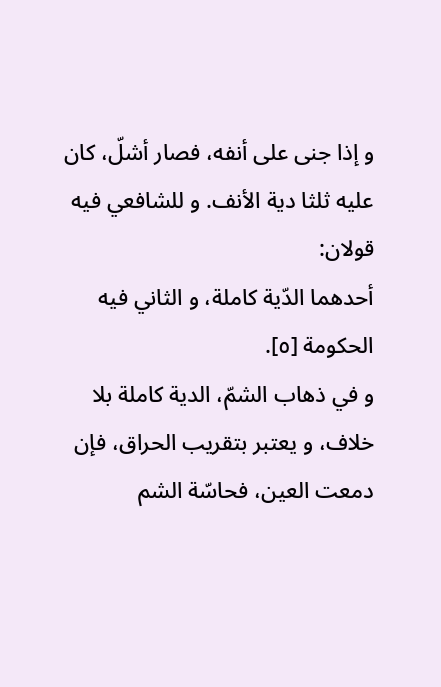و إذا جنى على أنفه، فصار أشلّ، كان عليه ثلثا دية الأنف. و للشافعي فيه قولان:
أحدهما الدّية كاملة، و الثاني فيه الحكومة [٥].
و في ذهاب الشمّ، الدية كاملة بلا خلاف، و يعتبر بتقريب الحراق، فإن دمعت العين، فحاسّة الشم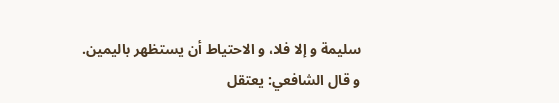سليمة و إلا فلا، و الاحتياط أن يستظهر باليمين.
و قال الشافعي: يعتقل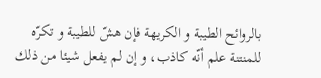بالروائح الطيبة و الكريهة فإن هشّ للطيبة و تكرّه للمنتنة علم أنّه كاذب، و إن لم يفعل شيئا من ذلك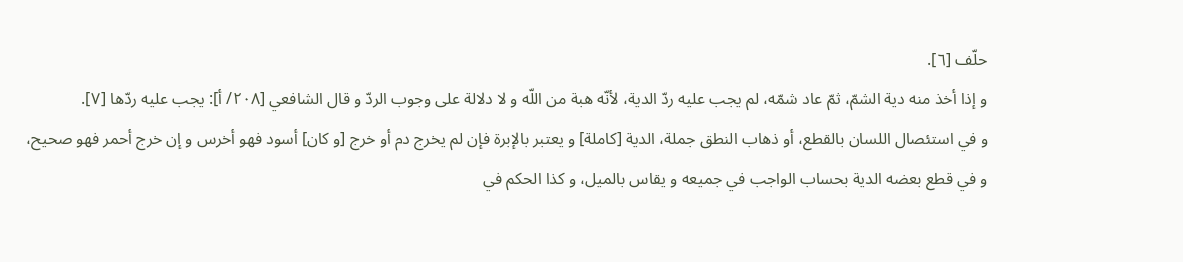حلّف [٦].
و إذا أخذ منه دية الشمّ، ثمّ عاد شمّه، لم يجب عليه ردّ الدية، لأنّه هبة من اللّه و لا دلالة على وجوب الردّ و قال الشافعي [٢٠٨/ أ]: يجب عليه ردّها [٧].
و في استئصال اللسان بالقطع، أو ذهاب النطق جملة، الدية [كاملة] و يعتبر بالإبرة فإن لم يخرج دم أو خرج [و كان] أسود فهو أخرس و إن خرج أحمر فهو صحيح، و في قطع بعضه الدية بحساب الواجب في جميعه و يقاس بالميل، و كذا الحكم في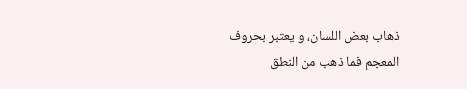ذهاب بعض اللسان، و يعتبر بحروف المعجم فما ذهب من النطق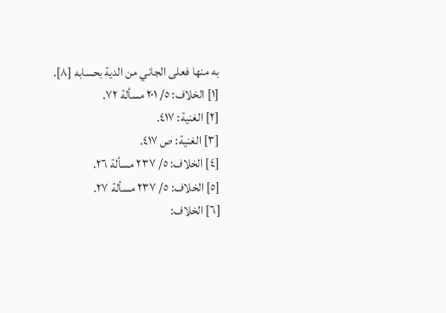به منها فعلى الجاني من الدية بحسابه [٨].
[١] الخلاف: ٥/ ٢٠١ مسألة ٧٢.
[٢] الغنية: ٤١٧.
[٣] الغنية: ص ٤١٧.
[٤] الخلاف: ٥/ ٢٣٧ مسألة ٢٦.
[٥] الخلاف: ٥/ ٢٣٧ مسألة ٢٧.
[٦] الخلاف: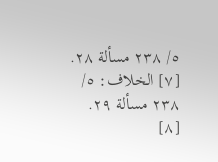٥/ ٢٣٨ مسألة ٢٨.
[٧] الخلاف: ٥/ ٢٣٨ مسألة ٢٩.
[٨]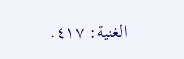الغنية: ٤١٧.